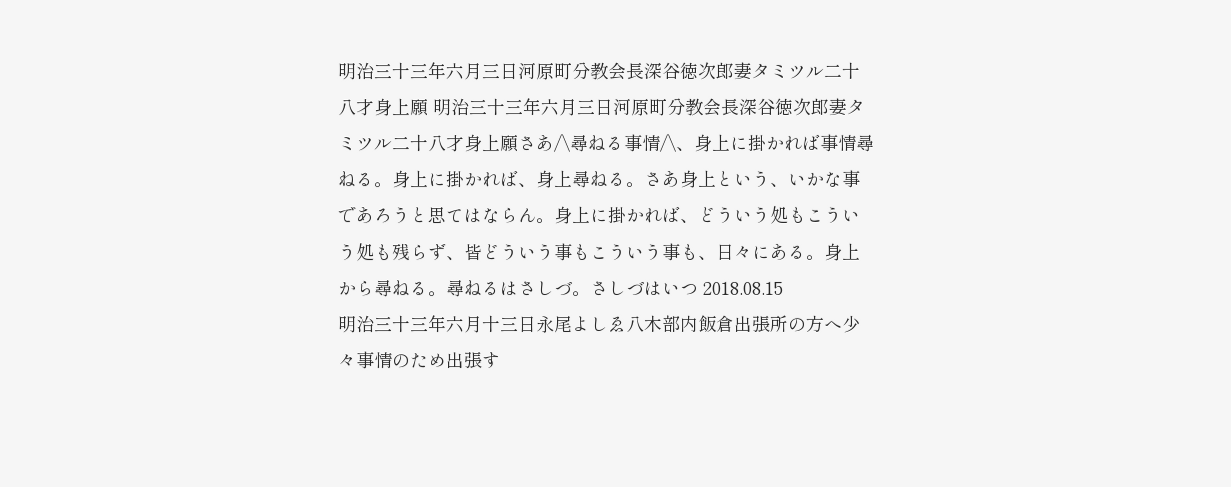明治三十三年六月三日河原町分教会長深谷徳次郎妻タミツル二十八才身上願 明治三十三年六月三日河原町分教会長深谷徳次郎妻タミツル二十八才身上願さあ/\尋ねる事情/\、身上に掛かれば事情尋ねる。身上に掛かれば、身上尋ねる。さあ身上という、いかな事であろうと思てはならん。身上に掛かれば、どういう処もこういう処も残らず、皆どういう事もこういう事も、日々にある。身上から尋ねる。尋ねるはさしづ。さしづはいつ 2018.08.15
明治三十三年六月十三日永尾よしゑ八木部内飯倉出張所の方へ少々事情のため出張す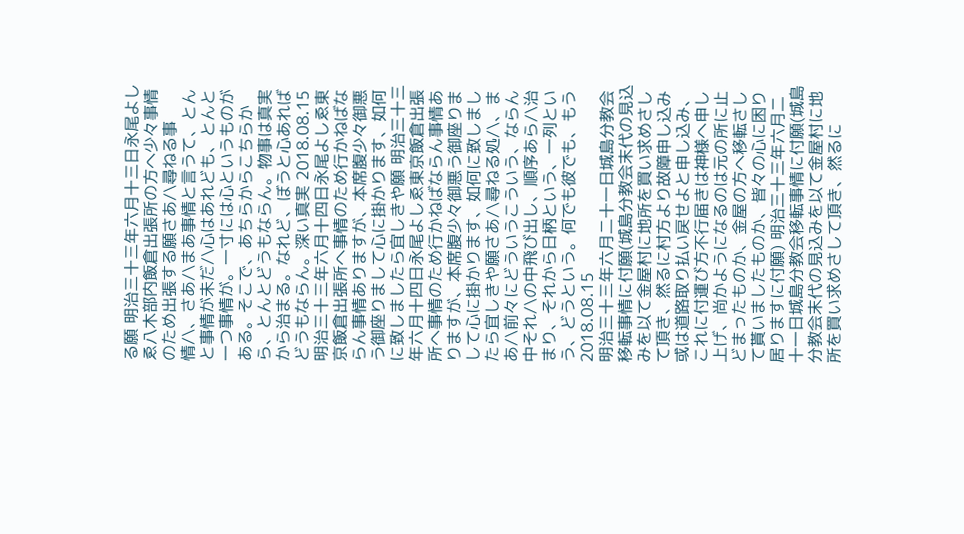る願 明治三十三年六月十三日永尾よしゑ八木部内飯倉出張所の方へ少々事情のため出張する願さあ/\尋ねる事情/\、さあ/\まあ事情と言うて、とんと事情が未だ/\心はあれども、とんと一つ事情が。一寸には心というものがある。そこで、あちらからこちらから、とんとどうもならん。物事は真実から治まる。なれど、ぼうと心あればどうもならん。深い真実 2018.08.15
明治三十三年六月十四日永尾よしゑ東京飯倉出張所へ事情のため行かねばならん事情ありますが、本席腹少々御悪う御座りまして心に掛かります、如何に致しましたら宜しきや願 明治三十三年六月十四日永尾よしゑ東京飯倉出張所へ事情のため行かねばならん事情ありますが、本席腹少々御悪う御座りまして心に掛かります、如何に致しましたら宜しきや願さあ/\尋ねる処/\、まあ/\前々にどういうこういう、ならん中それ/\の中飛び出し、順序あら/\治まり、それから日柄という、一列という、どうという。何でも彼でも、もう 2018.08.15
明治三十三年六月二十一日城島分教会移転事情に付願(城島分教会末代の見込みを以て金屋村に地所を買い求めさして頂き、然るに村方より故障申し込み或は道路取り払い戻せよと申し込み、これに付運び方不行届きは神様へ申し上げ、尚かようになるのは元の所に止どまったものか、金屋の方へ移転さして貰いましたものか、皆々の心に困り居りますに付願) 明治三十三年六月二十一日城島分教会移転事情に付願(城島分教会末代の見込みを以て金屋村に地所を買い求めさして頂き、然るに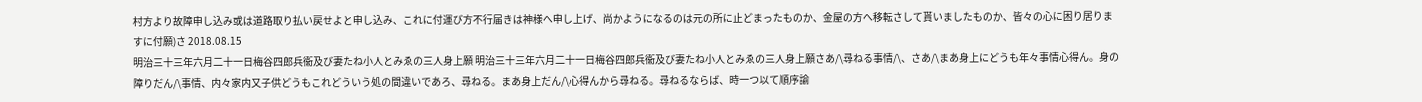村方より故障申し込み或は道路取り払い戻せよと申し込み、これに付運び方不行届きは神様へ申し上げ、尚かようになるのは元の所に止どまったものか、金屋の方へ移転さして貰いましたものか、皆々の心に困り居りますに付願)さ 2018.08.15
明治三十三年六月二十一日梅谷四郎兵衞及び妻たね小人とみゑの三人身上願 明治三十三年六月二十一日梅谷四郎兵衞及び妻たね小人とみゑの三人身上願さあ/\尋ねる事情/\、さあ/\まあ身上にどうも年々事情心得ん。身の障りだん/\事情、内々家内又子供どうもこれどういう処の間違いであろ、尋ねる。まあ身上だん/\心得んから尋ねる。尋ねるならば、時一つ以て順序諭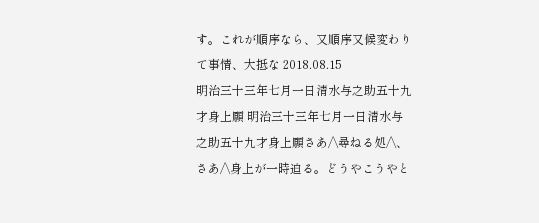す。これが順序なら、又順序又候変わりて事情、大抵な 2018.08.15
明治三十三年七月一日清水与之助五十九才身上願 明治三十三年七月一日清水与之助五十九才身上願さあ/\尋ねる処/\、さあ/\身上が一時迫る。どうやこうやと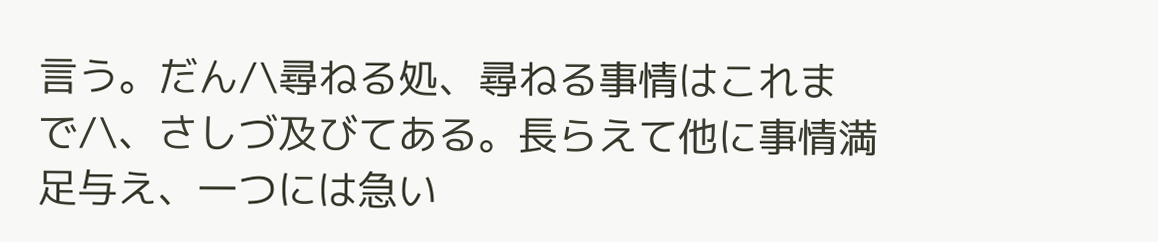言う。だん/\尋ねる処、尋ねる事情はこれまで/\、さしづ及びてある。長らえて他に事情満足与え、一つには急い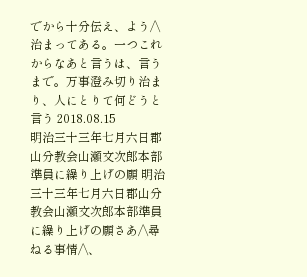でから十分伝え、よう/\治まってある。一つこれからなあと言うは、言うまで。万事澄み切り治まり、人にとりて何どうと言う 2018.08.15
明治三十三年七月六日郡山分教会山瀬文次郎本部準員に繰り上げの願 明治三十三年七月六日郡山分教会山瀬文次郎本部準員に繰り上げの願さあ/\尋ねる事情/\、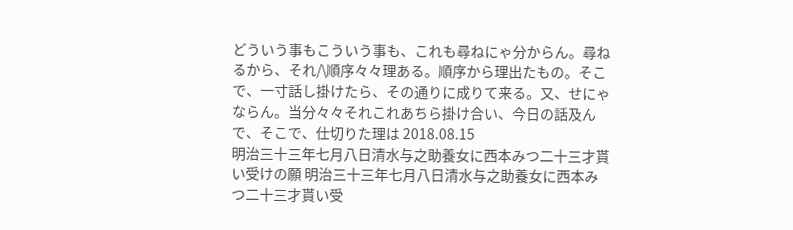どういう事もこういう事も、これも尋ねにゃ分からん。尋ねるから、それ/\順序々々理ある。順序から理出たもの。そこで、一寸話し掛けたら、その通りに成りて来る。又、せにゃならん。当分々々それこれあちら掛け合い、今日の話及んで、そこで、仕切りた理は 2018.08.15
明治三十三年七月八日清水与之助養女に西本みつ二十三才貰い受けの願 明治三十三年七月八日清水与之助養女に西本みつ二十三才貰い受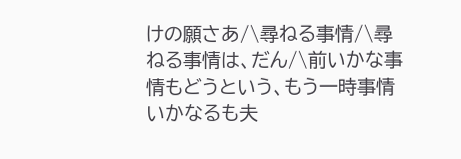けの願さあ/\尋ねる事情/\尋ねる事情は、だん/\前いかな事情もどうという、もう一時事情いかなるも夫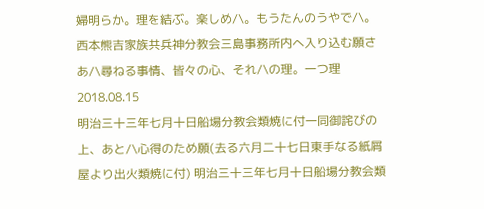婦明らか。理を結ぶ。楽しめ/\。もうたんのうやで/\。西本熊吉家族共兵神分教会三島事務所内へ入り込む願さあ/\尋ねる事情、皆々の心、それ/\の理。一つ理 2018.08.15
明治三十三年七月十日船場分教会類焼に付一同御詫びの上、あと/\心得のため願(去る六月二十七日東手なる紙屑屋より出火類焼に付) 明治三十三年七月十日船場分教会類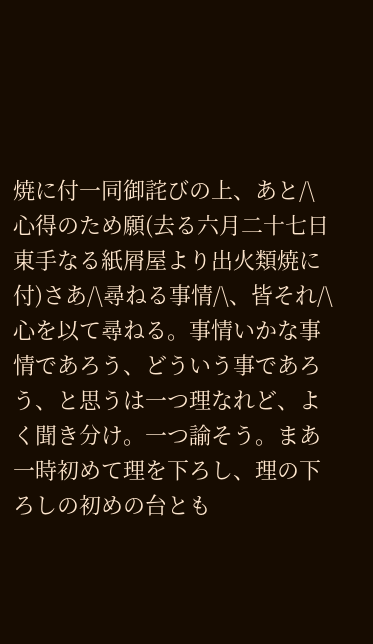焼に付一同御詫びの上、あと/\心得のため願(去る六月二十七日東手なる紙屑屋より出火類焼に付)さあ/\尋ねる事情/\、皆それ/\心を以て尋ねる。事情いかな事情であろう、どういう事であろう、と思うは一つ理なれど、よく聞き分け。一つ諭そう。まあ一時初めて理を下ろし、理の下ろしの初めの台とも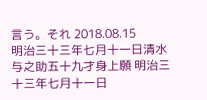言う。それ 2018.08.15
明治三十三年七月十一日清水与之助五十九才身上願 明治三十三年七月十一日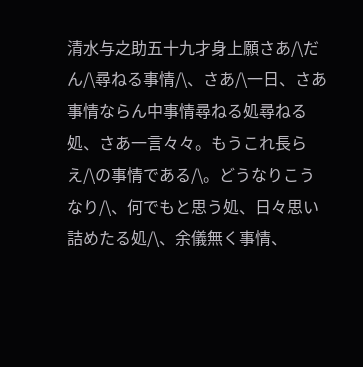清水与之助五十九才身上願さあ/\だん/\尋ねる事情/\、さあ/\一日、さあ事情ならん中事情尋ねる処尋ねる処、さあ一言々々。もうこれ長らえ/\の事情である/\。どうなりこうなり/\、何でもと思う処、日々思い詰めたる処/\、余儀無く事情、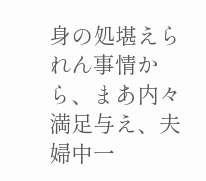身の処堪えられん事情から、まあ内々満足与え、夫婦中一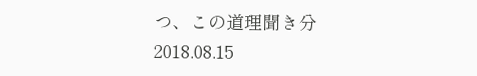つ、この道理聞き分 2018.08.15